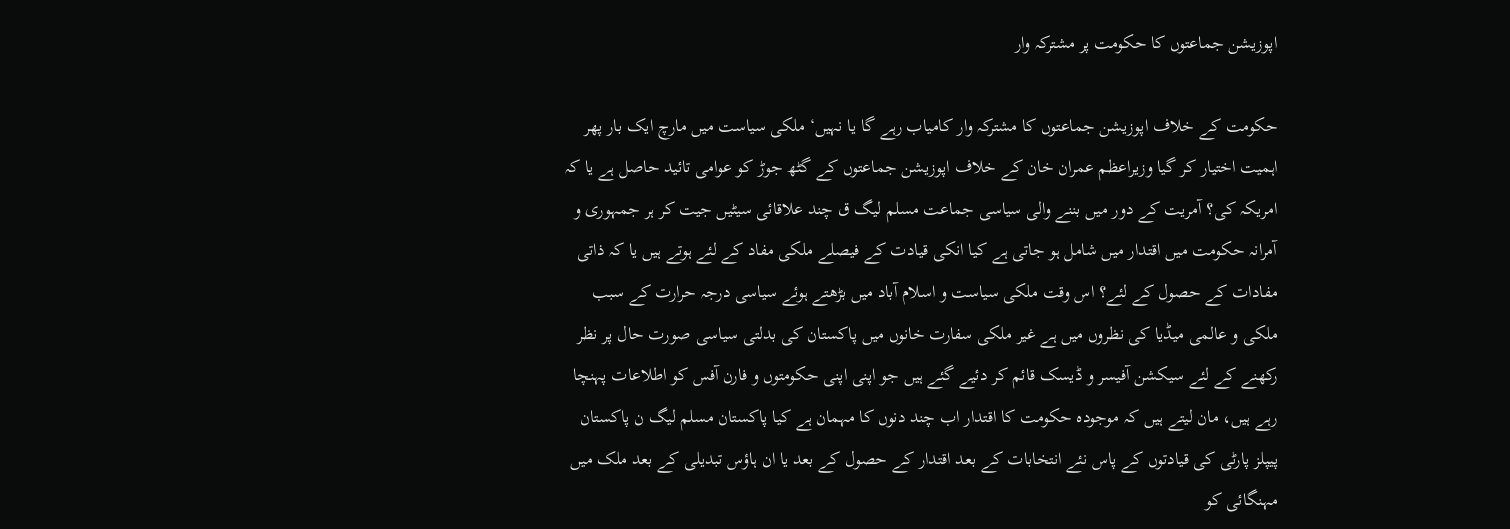اپوزیشن جماعتوں کا حکومت پر مشترکہ وار

حکومت کے خلاف اپوزیشن جماعتوں کا مشترکہ وار کامیاب رہے گا یا نہیں‘ ملکی سیاست میں مارچ ایک بار پھر اہمیت اختیار کر گیا وزیراعظم عمران خان کے خلاف اپوزیشن جماعتوں کے گٹھ جوڑ کو عوامی تائید حاصل ہے یا کہ امریکہ کی؟ آمریت کے دور میں بننے والی سیاسی جماعت مسلم لیگ ق چند علاقائی سیٹیں جیت کر ہر جمہوری و آمرانہ حکومت میں اقتدار میں شامل ہو جاتی ہے کیا انکی قیادت کے فیصلے ملکی مفاد کے لئے ہوتے ہیں یا کہ ذاتی مفادات کے حصول کے لئے؟ اس وقت ملکی سیاست و اسلام آباد میں بڑھتے ہوئے سیاسی درجہ حرارت کے سبب ملکی و عالمی میڈیا کی نظروں میں ہے غیر ملکی سفارت خانوں میں پاکستان کی بدلتی سیاسی صورت حال پر نظر رکھنے کے لئے سیکشن آفیسر و ڈیسک قائم کر دئیے گئے ہیں جو اپنی اپنی حکومتوں و فارن آفس کو اطلاعات پہنچا رہے ہیں، مان لیتے ہیں کہ موجودہ حکومت کا اقتدار اب چند دنوں کا مہمان ہے کیا پاکستان مسلم لیگ ن پاکستان پیپلز پارٹی کی قیادتوں کے پاس نئے انتخابات کے بعد اقتدار کے حصول کے بعد یا ان ہاؤس تبدیلی کے بعد ملک میں مہنگائی کو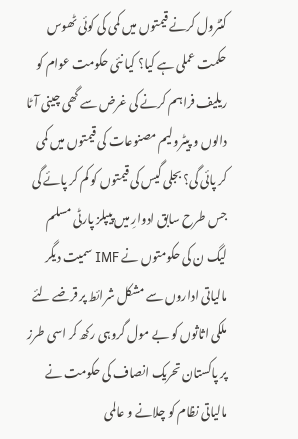کنٹرول کرنے قیمتوں میں کمی کی کوئی ٹھوس حکمت عملی ہے کیا؟ کیا نئی حکومت عوام کو ریلیف فراہم کرنے کی غرض سے گھی چینی آٹا دالوں و پیٹرولیم مصنوعات کی قیمتوں میں کمی کر پائی گی؟ بجلی گیس کی قیمتوں کو کم کر پائے گی جس طرح سابق ادوارِ میں پیپلز پارٹی مسلم لیگ ن کی حکومتوں نے IMF سمیت دیگر مالیاتی اداروں سے مشکل شرائط پر قرضے لئے ملکی اثاثوں کو بے مول گروہی رکھ کر اسی طرز پر پاکستان تحریک انصاف کی حکومت نے مالیاتی نظام کو چلانے و عالمی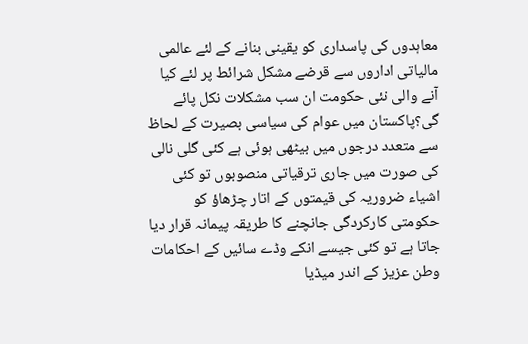معاہدوں کی پاسداری کو یقینی بنانے کے لئے عالمی مالیاتی اداروں سے قرضے مشکل شرائط پر لئے کیا آنے والی نئی حکومت ان سب مشکلات نکل پائے گی؟پاکستان میں عوام کی سیاسی بصیرت کے لحاظ سے متعدد درجوں میں بیٹھی ہوئی ہے کئی گلی نالی کی صورت میں جاری ترقیاتی منصوبوں تو کئی اشیاء ضروریہ کی قیمتوں کے اتار چڑھاؤ کو حکومتی کارکردگی جانچنے کا طریقہ پیمانہ قرار دیا جاتا ہے تو کئی جیسے انکے وڈے سائیں کے احکامات وطن عزیز کے اندر میڈیا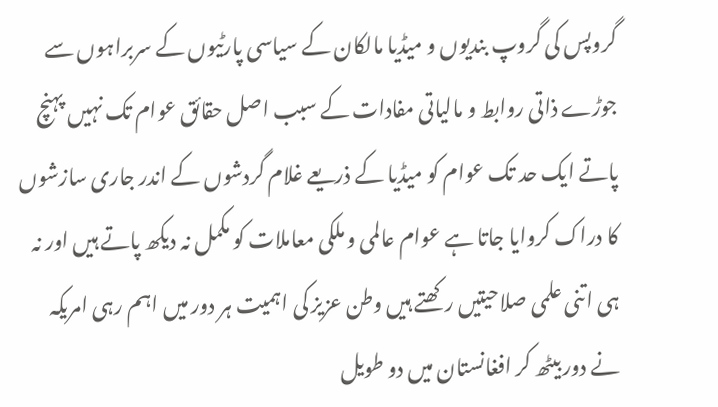گروپس کی گروپ بندیوں و میڈیا مالکان کے سیاسی پارٹیوں کے سربراہوں سے جوڑے ذاتی روابط و مالیاتی مفادات کے سبب اصل حقائق عوام تک نہیں پہنچ پاتے ایک حد تک عوام کو میڈیا کے ذریعے غلام گردشوں کے اندر جاری سازشوں کا دراک کروایا جاتا ہے عوام عالمی و ملکی معاملات کو مکمل نہ دیکھ پاتے ہیں اور نہ ہی اتنی علمی صلاحیتیں رکھتے ہیں وطن عزیز کی اہمیت ہر دور میں اہم رہی امریکہ نے دور بیٹھ کر افغانستان میں دو طویل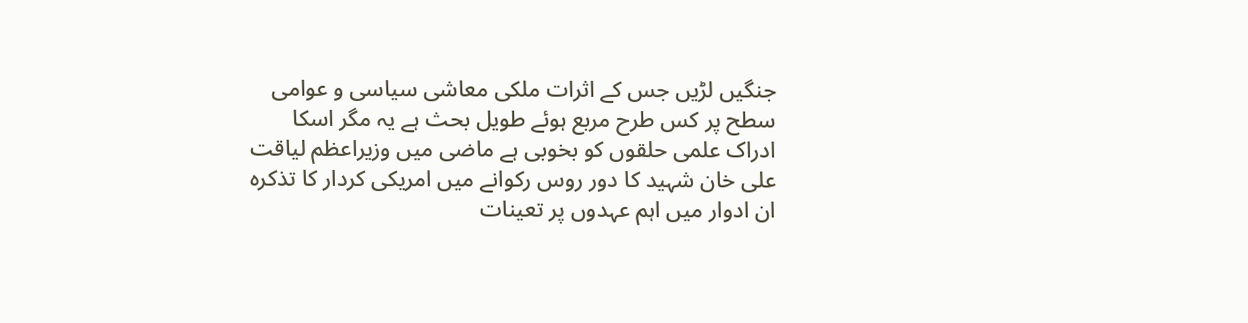جنگیں لڑیں جس کے اثرات ملکی معاشی سیاسی و عوامی سطح پر کس طرح مربع ہوئے طویل بحث ہے یہ مگر اسکا ادراک علمی حلقوں کو بخوبی ہے ماضی میں وزیراعظم لیاقت علی خان شہید کا دور روس رکوانے میں امریکی کردار کا تذکرہ ان ادوار میں اہم عہدوں پر تعینات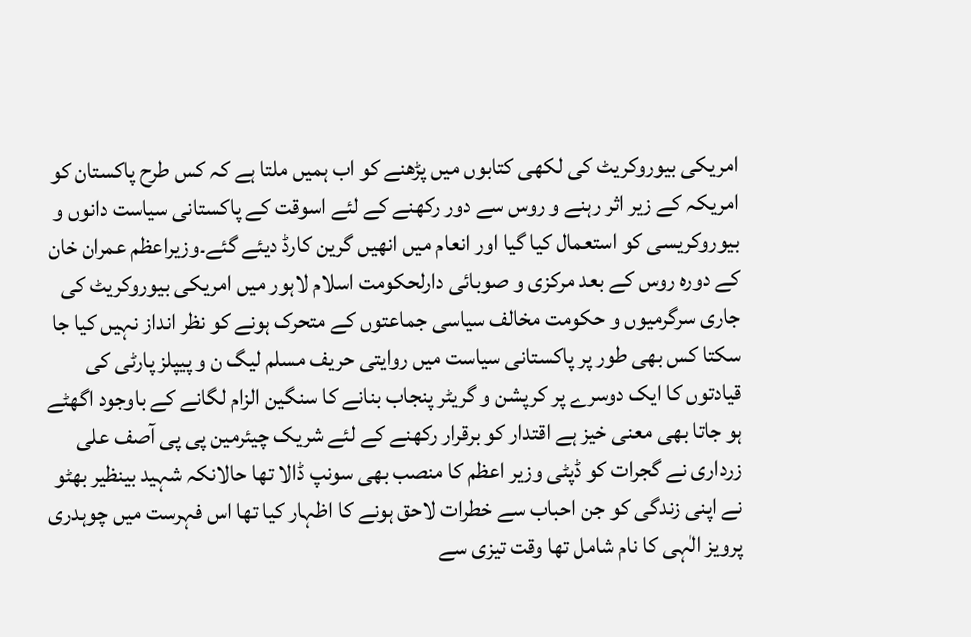امریکی بیوروکریٹ کی لکھی کتابوں میں پڑھنے کو اب ہمیں ملتا ہے کہ کس طرح پاکستان کو امریکہ کے زیر اثر رہنے و روس سے دور رکھنے کے لئے اسوقت کے پاکستانی سیاست دانوں و بیوروکریسی کو استعمال کیا گیا اور انعام میں انھیں گرین کارڈ دیئے گئے۔وزیراعظم عمران خان کے دورہ روس کے بعد مرکزی و صوبائی دارلحکومت اسلام لاہور میں امریکی بیوروکریٹ کی جاری سرگرمیوں و حکومت مخالف سیاسی جماعتوں کے متحرک ہونے کو نظر انداز نہیں کیا جا سکتا کس بھی طور پر پاکستانی سیاست میں روایتی حریف مسلم لیگ ن و پیپلز پارٹی کی قیادتوں کا ایک دوسرے پر کرپشن و گریٹر پنجاب بنانے کا سنگین الزام لگانے کے باوجود اگھٹے ہو جاتا بھی معنی خیز ہے اقتدار کو برقرار رکھنے کے لئے شریک چیئرمین پی پی آصف علی زرداری نے گجرات کو ڈپٹی وزیر اعظم کا منصب بھی سونپ ڈالا تھا حالانکہ شہید بینظیر بھٹو نے اپنی زندگی کو جن احباب سے خطرات لاحق ہونے کا اظہار کیا تھا اس فہرست میں چوہدری پرویز الٰہی کا نام شامل تھا وقت تیزی سے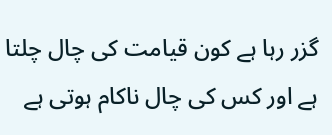گزر رہا ہے کون قیامت کی چال چلتا ہے اور کس کی چال ناکام ہوتی ہے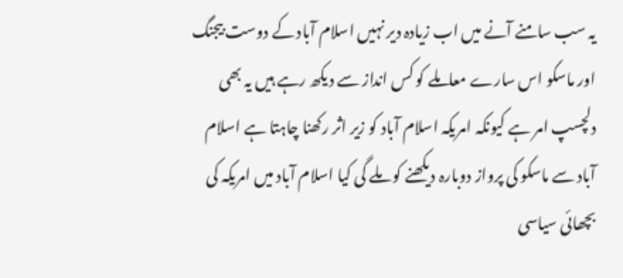یہ سب سامنے آنے میں اب زیادہ دیر نہیں اسلام آباد کے دوست بیجنگ اور ماسکو اس سارے معاملے کو کس انداز سے دیکھ رہے ہیں یہ بھی دلچسپ امر ہے کیونکہ امریکہ اسلام آباد کو زیر اثر رکھنا چاہتا ہے اسلام آباد سے ماسکو کی پرواز دوبارہ دیکھنے کو ملے گی کیا اسلام آباد میں امریکہ کی بچھائی سیاسی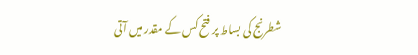شطرنج کی بساط پر فتح کس کے مقدر میں آتی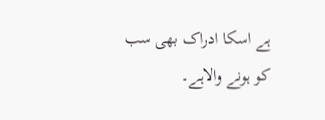ہے اسکا ادراک بھی سب کو ہونے والاہے۔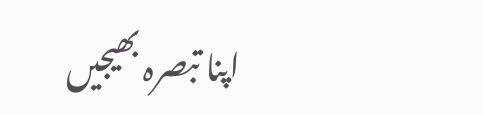اپنا تبصرہ بھیجیں